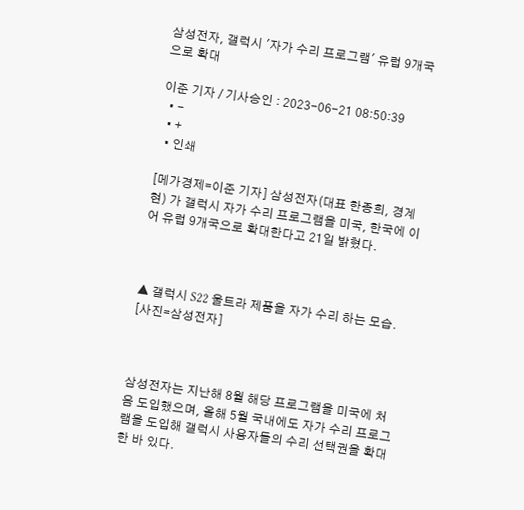삼성전자, 갤럭시 '자가 수리 프로그램' 유럽 9개국으로 확대

이준 기자 / 기사승인 : 2023-06-21 08:50:39
  • -
  • +
  • 인쇄

[메가경제=이준 기자] 삼성전자(대표 한종희, 경계현) 가 갤럭시 자가 수리 프로그램을 미국, 한국에 이어 유럽 9개국으로 확대한다고 21일 밝혔다.



▲ 갤럭시 S22 울트라 제품을 자가 수리 하는 모습. [사진=삼성전자]



삼성전자는 지난해 8월 해당 프로그램을 미국에 처음 도입했으며, 올해 5월 국내에도 자가 수리 프로그램을 도입해 갤럭시 사용자들의 수리 선택권을 확대한 바 있다.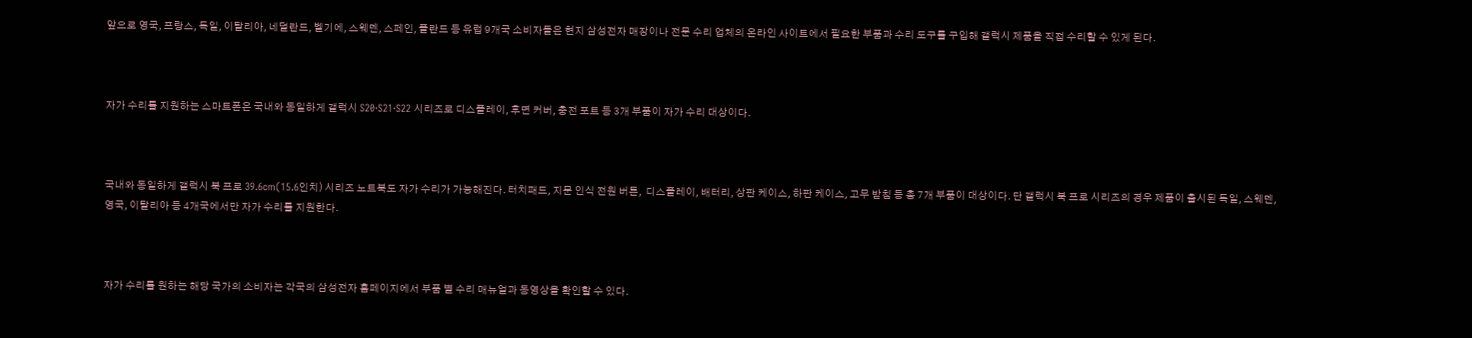앞으로 영국, 프랑스, 독일, 이탈리아, 네덜란드, 벨기에, 스웨덴, 스페인, 폴란드 등 유럽 9개국 소비자들은 현지 삼성전자 매장이나 전문 수리 업체의 온라인 사이트에서 필요한 부품과 수리 도구를 구입해 갤럭시 제품을 직접 수리할 수 있게 된다.



자가 수리를 지원하는 스마트폰은 국내와 동일하게 갤럭시 S20·S21·S22 시리즈로 디스플레이, 후면 커버, 충전 포트 등 3개 부품이 자가 수리 대상이다.



국내와 동일하게 갤럭시 북 프로 39.6cm(15.6인치) 시리즈 노트북도 자가 수리가 가능해진다. 터치패드, 지문 인식 전원 버튼,  디스플레이, 배터리, 상판 케이스, 하판 케이스, 고무 받침 등 총 7개 부품이 대상이다. 단 갤럭시 북 프로 시리즈의 경우 제품이 출시된 독일, 스웨덴, 영국, 이탈리아 등 4개국에서만 자가 수리를 지원한다.



자가 수리를 원하는 해당 국가의 소비자는 각국의 삼성전자 홈페이지에서 부품 별 수리 매뉴얼과 동영상을 확인할 수 있다.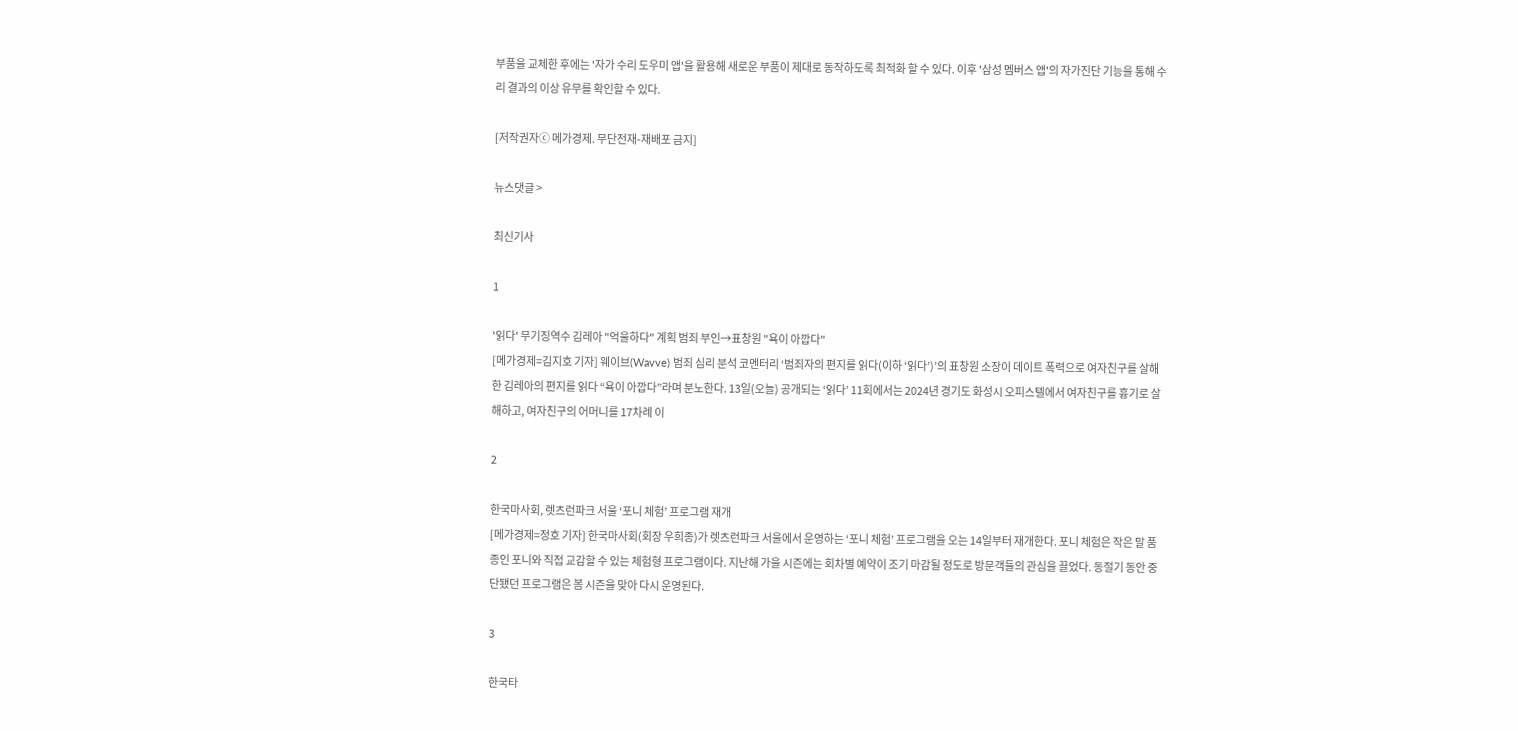부품을 교체한 후에는 '자가 수리 도우미 앱'을 활용해 새로운 부품이 제대로 동작하도록 최적화 할 수 있다. 이후 '삼성 멤버스 앱'의 자가진단 기능을 통해 수리 결과의 이상 유무를 확인할 수 있다.

[저작권자ⓒ 메가경제. 무단전재-재배포 금지]

뉴스댓글 >

최신기사

1

'읽다' 무기징역수 김레아 "억울하다" 계획 범죄 부인→표창원 "욕이 아깝다"
[메가경제=김지호 기자] 웨이브(Wavve) 범죄 심리 분석 코멘터리 ‘범죄자의 편지를 읽다(이하 ‘읽다’)’의 표창원 소장이 데이트 폭력으로 여자친구를 살해한 김레아의 편지를 읽다 “욕이 아깝다”라며 분노한다. 13일(오늘) 공개되는 ‘읽다’ 11회에서는 2024년 경기도 화성시 오피스텔에서 여자친구를 흉기로 살해하고, 여자친구의 어머니를 17차례 이

2

한국마사회, 렛츠런파크 서울 ‘포니 체험’ 프로그램 재개
[메가경제=정호 기자] 한국마사회(회장 우희종)가 렛츠런파크 서울에서 운영하는 ‘포니 체험’ 프로그램을 오는 14일부터 재개한다. 포니 체험은 작은 말 품종인 포니와 직접 교감할 수 있는 체험형 프로그램이다. 지난해 가을 시즌에는 회차별 예약이 조기 마감될 정도로 방문객들의 관심을 끌었다. 동절기 동안 중단됐던 프로그램은 봄 시즌을 맞아 다시 운영된다.

3

한국타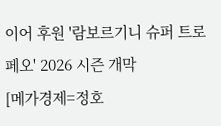이어 후원 '람보르기니 슈퍼 트로페오' 2026 시즌 개막
[메가경제=정호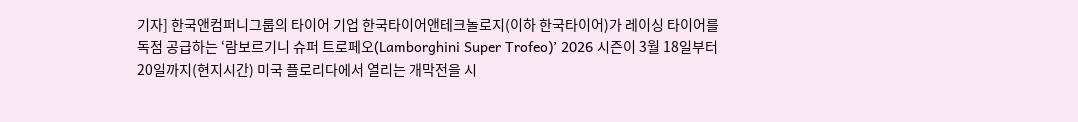기자] 한국앤컴퍼니그룹의 타이어 기업 한국타이어앤테크놀로지(이하 한국타이어)가 레이싱 타이어를 독점 공급하는 ‘람보르기니 슈퍼 트로페오(Lamborghini Super Trofeo)’ 2026 시즌이 3월 18일부터 20일까지(현지시간) 미국 플로리다에서 열리는 개막전을 시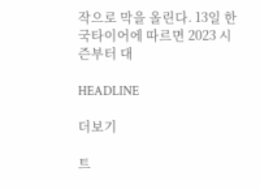작으로 막을 올린다. 13일 한국타이어에 따르면 2023 시즌부터 대

HEADLINE

더보기

트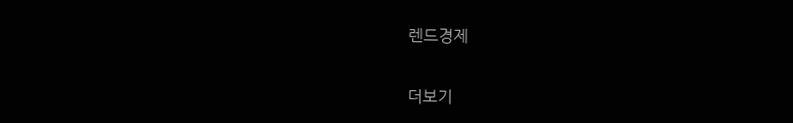렌드경제

더보기